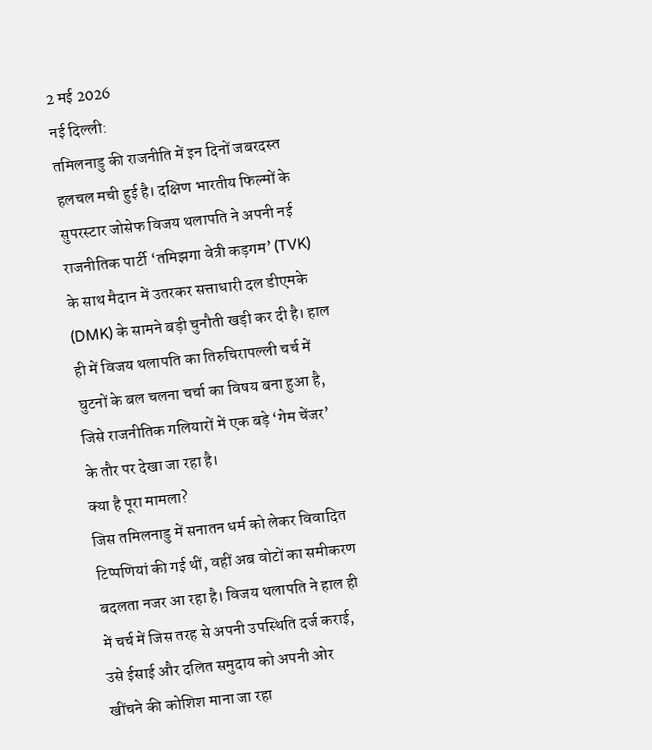2 मई 2026
नई दिल्ली:
तमिलनाडु की राजनीति में इन दिनों जबरदस्त हलचल मची हुई है। दक्षिण भारतीय फिल्मों के सुपरस्टार जोसेफ विजय थलापति ने अपनी नई राजनीतिक पार्टी ‘तमिझगा वेत्री कड़गम’ (TVK) के साथ मैदान में उतरकर सत्ताधारी दल डीएमके (DMK) के सामने बड़ी चुनौती खड़ी कर दी है। हाल ही में विजय थलापति का तिरुचिरापल्ली चर्च में घुटनों के बल चलना चर्चा का विषय बना हुआ है, जिसे राजनीतिक गलियारों में एक बड़े ‘गेम चेंजर’ के तौर पर देखा जा रहा है।
क्या है पूरा मामला?
जिस तमिलनाडु में सनातन धर्म को लेकर विवादित टिप्पणियां की गई थीं, वहीं अब वोटों का समीकरण बदलता नजर आ रहा है। विजय थलापति ने हाल ही में चर्च में जिस तरह से अपनी उपस्थिति दर्ज कराई, उसे ईसाई और दलित समुदाय को अपनी ओर खींचने की कोशिश माना जा रहा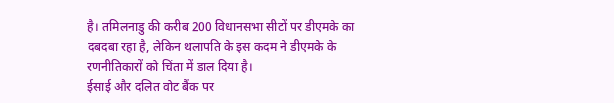है। तमिलनाडु की करीब 200 विधानसभा सीटों पर डीएमके का दबदबा रहा है, लेकिन थलापति के इस कदम ने डीएमके के रणनीतिकारों को चिंता में डाल दिया है।
ईसाई और दलित वोट बैंक पर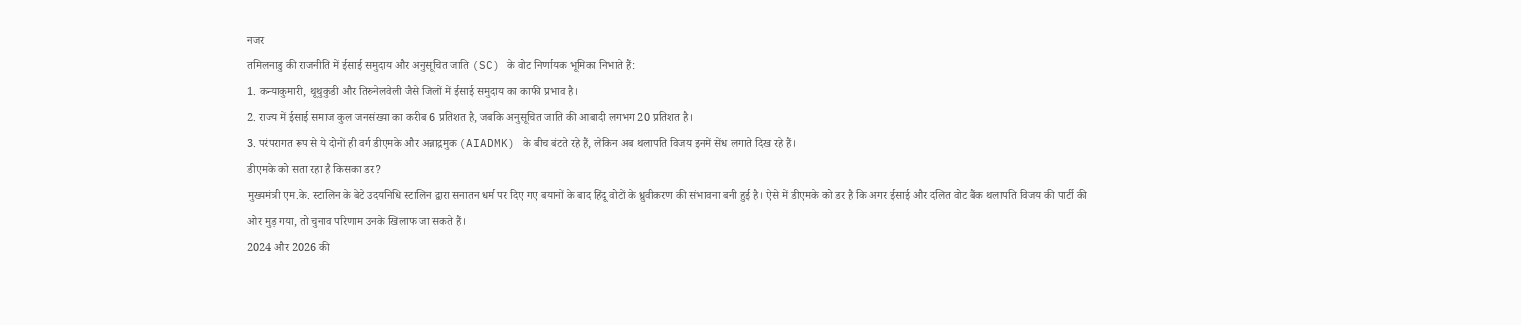नजर
तमिलनाडु की राजनीति में ईसाई समुदाय और अनुसूचित जाति (SC) के वोट निर्णायक भूमिका निभाते हैं:
1. कन्याकुमारी, थूथुकुडी और तिरुनेलवेली जैसे जिलों में ईसाई समुदाय का काफी प्रभाव है।
2. राज्य में ईसाई समाज कुल जनसंख्या का करीब 6 प्रतिशत है, जबकि अनुसूचित जाति की आबादी लगभग 20 प्रतिशत है।
3. परंपरागत रूप से ये दोनों ही वर्ग डीएमके और अन्नाद्रमुक (AIADMK) के बीच बंटते रहे हैं, लेकिन अब थलापति विजय इनमें सेंध लगाते दिख रहे हैं।
डीएमके को सता रहा है किसका डर?
मुख्यमंत्री एम.के. स्टालिन के बेटे उदयनिधि स्टालिन द्वारा सनातन धर्म पर दिए गए बयानों के बाद हिंदू वोटों के ध्रुवीकरण की संभावना बनी हुई है। ऐसे में डीएमके को डर है कि अगर ईसाई और दलित वोट बैंक थलापति विजय की पार्टी की ओर मुड़ गया, तो चुनाव परिणाम उनके खिलाफ जा सकते हैं।
2024 और 2026 की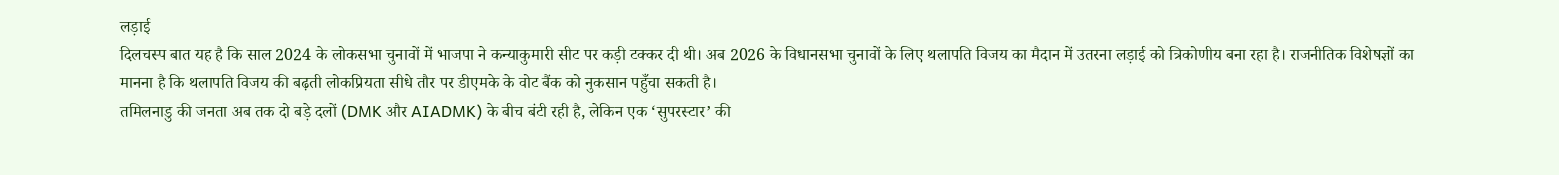लड़ाई
दिलचस्प बात यह है कि साल 2024 के लोकसभा चुनावों में भाजपा ने कन्याकुमारी सीट पर कड़ी टक्कर दी थी। अब 2026 के विधानसभा चुनावों के लिए थलापति विजय का मैदान में उतरना लड़ाई को त्रिकोणीय बना रहा है। राजनीतिक विशेषज्ञों का मानना है कि थलापति विजय की बढ़ती लोकप्रियता सीधे तौर पर डीएमके के वोट बैंक को नुकसान पहुँचा सकती है।
तमिलनाडु की जनता अब तक दो बड़े दलों (DMK और AIADMK) के बीच बंटी रही है, लेकिन एक ‘सुपरस्टार’ की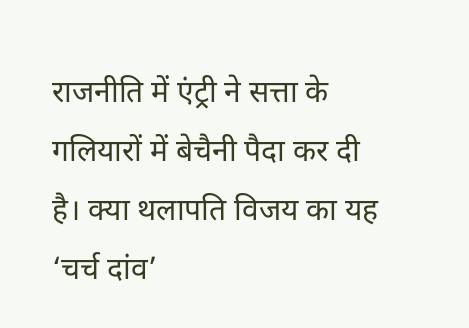राजनीति में एंट्री ने सत्ता के गलियारों में बेचैनी पैदा कर दी है। क्या थलापति विजय का यह ‘चर्च दांव’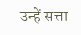उन्हें सत्ता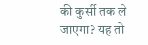की कुर्सी तक ले जाएगा? यह तो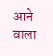आने वाला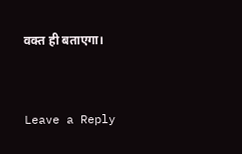वक्त ही बताएगा।


Leave a Reply